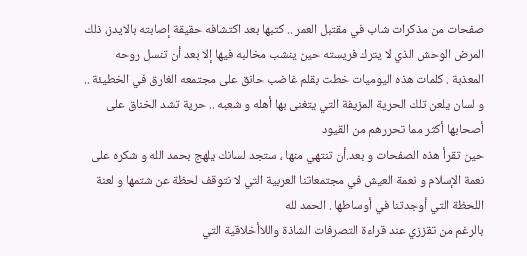صفحات من مذكرات شاب في مقتبل العمر .. كتبها بعد اكتشافه حقيقة إصابته بالايدز، ذلك المرض الوحش الذي لا يترك فريسته حين ينشب مخالبه فيها إلا بعد أن تنسل روحه المعذبة . كلمات هذه اليوميات خطت بقلم غاضب حانق على مجتمعه الغارق في الخطيئة .. و لسان يلعن تلك الحرية المزيفة التي يتغنى بها أهله و شعبه .. حرية تشد الخناق على أصحابها أكثر مما تحررهم من القيود
حين تقرأ هذه الصفحات و بعد.أن تنتهي منها ، ستجد لسانك يلهج بحمد الله و شكره على نعمة الإسلام و نعمة العيش في مجتمعاتنا العربية التي لا نتوقف لحظة عن شتمها و لعنة اللحظة التي أوجدتنا في أوساطها . الحمد لله
بالرغم من تقززي عند قراءة التصرفات الشاذة واللاأخلاقية التي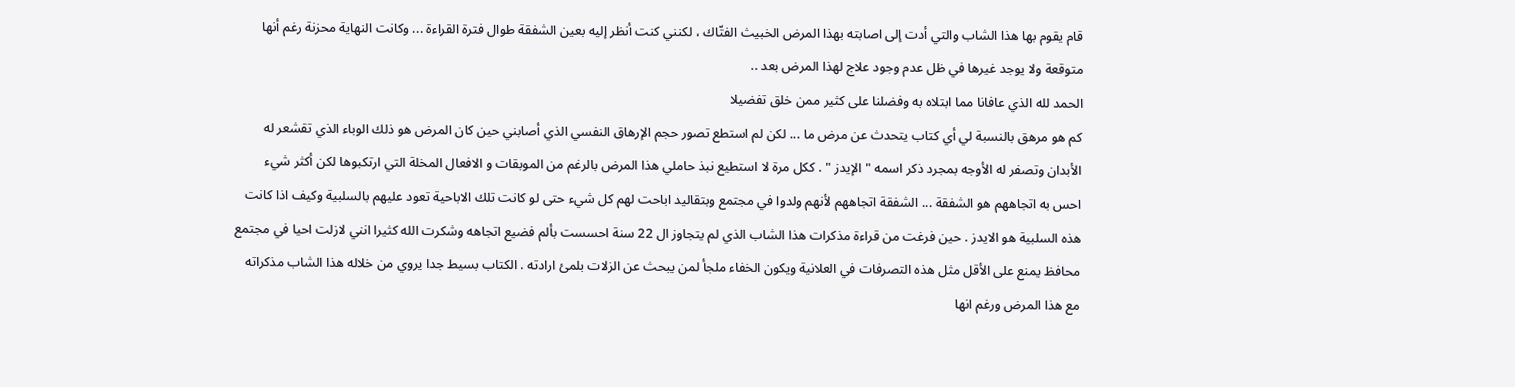قام يقوم بها هذا الشاب والتي أدت إلى اصابته بهذا المرض الخبيث الفتّاك ، لكنني كنت أنظر إليه بعين الشفقة طوال فترة القراءة ... وكانت النهاية محزنة رغم أنها متوقعة ولا يوجد غيرها في ظل عدم وجود علاج لهذا المرض بعد ..
الحمد لله الذي عافانا مما ابتلاه به وفضلنا على كثير ممن خلق تفضيلا
كم هو مرهق بالنسبة لي أي كتاب يتحدث عن مرض ما ... لكن لم استطع تصور حجم الإرهاق النفسي الذي أصابني حين كان المرض هو ذلك الوباء الذي تقشعر له الأبدان وتصفر له الأوجه بمجرد ذكر اسمه " الإيدز " . ككل مرة لا استطيع نبذ حاملي هذا المرض بالرغم من الموبقات و الافعال المخلة التي ارتكبوها لكن أكثر شيء احس به اتجاههم هو الشفقة ... الشفقة اتجاههم لأنهم ولدوا في مجتمع وبتقاليد اباحت لهم كل شيء حتى لو كانت تلك الاباحية تعود عليهم بالسلبية وكيف اذا كانت هذه السلبية هو الايدز . حين فرغت من قراءة مذكرات هذا الشاب الذي لم يتجاوز ال 22 سنة احسست بألم فضيع اتجاهه وشكرت الله كثيرا انني لازلت احيا في مجتمع محافظ يمنع على الأقل مثل هذه التصرفات في العلانية ويكون الخفاء ملجأ لمن يبحث عن الزلات بلمئ ارادته . الكتاب بسيط جدا يروي من خلاله هذا الشاب مذكراته مع هذا المرض ورغم انها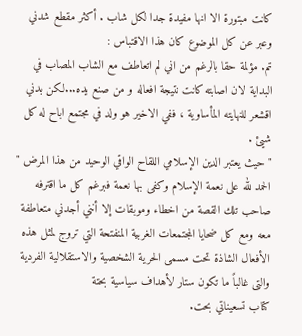كانت مبتورة الا انها مفيدة جدا لكل شاب . أكثر مقطع شدني وعبر عن كل الموضوع كان هذا الاقتباس :
تم. مؤلمة حقا بالرغم من اني لم اتعاطف مع الشاب المصاب في البداية لان اصابته كانت نتيجة افعاله و من صنع يده...لكن بدني اقشعر للنهايته المأساوية ، ففي الاخير هو ولد في مجتمع اباح له كل شيئ .
"حيث يعتبر الدين الإسلامي اللقاح الواقي الوحيد من هذا المرض " الحمد لله على نعمة الإسلام وكفى بها نعمة فبرغم كل ما اقترفه صاحب تلك القصة من اخطاء وموبقات إلا أنني أجدني متعاطفة معه ومع كل ضحايا المجتمعات الغربية المنفتحة التي تروج لمثل هذه الأفعال الشاذة تحت مسمى الحرية الشخصية والاستقلالية الفردية والتى غالباً ما تكون ستار لأهداف سياسية بحتة
كتاب تسعيناتي بحت.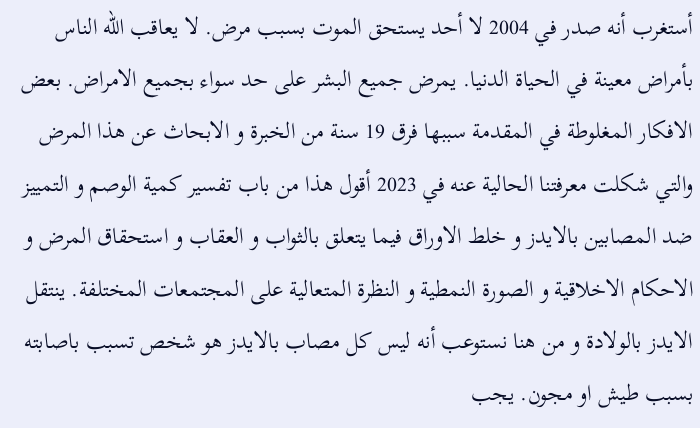أستغرب أنه صدر في 2004 لا أحد يستحق الموت بسبب مرض. لا يعاقب الله الناس بأمراض معينة في الحياة الدنيا. يمرض جميع البشر على حد سواء بجميع الامراض. بعض الافكار المغلوطة في المقدمة سببها فرق 19 سنة من الخبرة و الابحاث عن هذا المرض والتي شكلت معرفتنا الحالية عنه في 2023 أقول هذا من باب تفسير كمية الوصم و التمييز ضد المصابين بالايدز و خلط الاوراق فيما يتعلق بالثواب و العقاب و استحقاق المرض و الاحكام الاخلاقية و الصورة النمطية و النظرة المتعالية على المجتمعات المختلفة. ينتقل الايدز بالولادة و من هنا نستوعب أنه ليس كل مصاب بالايدز هو شخص تسبب باصابته بسبب طيش او مجون. يجب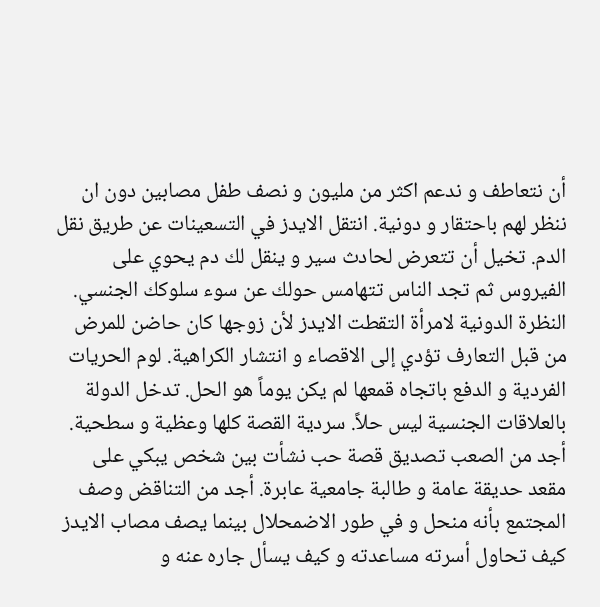أن نتعاطف و ندعم اكثر من مليون و نصف طفل مصابين دون ان ننظر لهم باحتقار و دونية. انتقل الايدز في التسعينات عن طريق نقل الدم. تخيل أن تتعرض لحادث سير و ينقل لك دم يحوي على الفيروس ثم تجد الناس تتهامس حولك عن سوء سلوكك الجنسي. النظرة الدونية لامرأة التقطت الايدز لأن زوجها كان حاضن للمرض من قبل التعارف تؤدي إلى الاقصاء و انتشار الكراهية. لوم الحريات الفردية و الدفع باتجاه قمعها لم يكن يوماً هو الحل. تدخل الدولة بالعلاقات الجنسية ليس حلاً. سردية القصة كلها وعظية و سطحية. أجد من الصعب تصديق قصة حب نشأت بين شخص يبكي على مقعد حديقة عامة و طالبة جامعية عابرة. أجد من التناقض وصف المجتمع بأنه منحل و في طور الاضمحلال بينما يصف مصاب الايدز كيف تحاول أسرته مساعدته و كيف يسأل جاره عنه و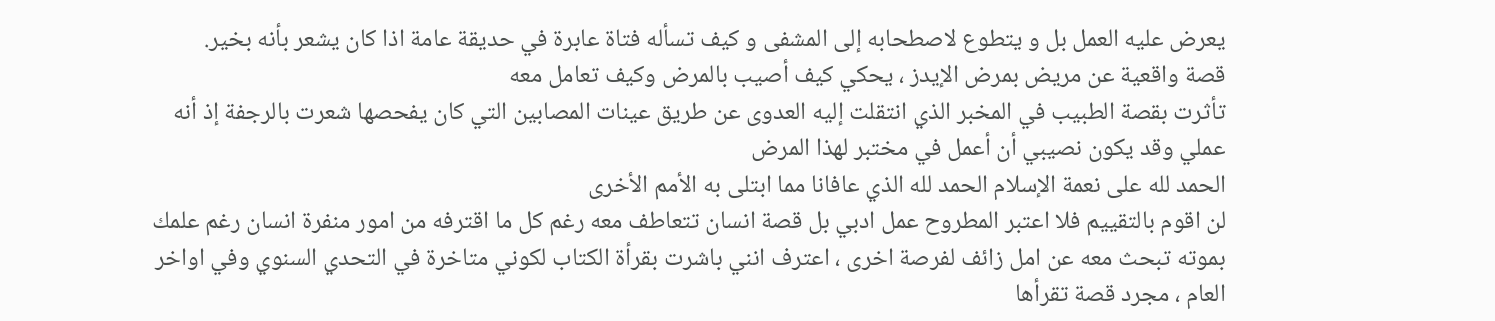يعرض عليه العمل بل و يتطوع لاصطحابه إلى المشفى و كيف تسأله فتاة عابرة في حديقة عامة اذا كان يشعر بأنه بخير.
قصة واقعية عن مريض بمرض الإيدز ، يحكي كيف أصيب بالمرض وكيف تعامل معه
تأثرت بقصة الطبيب في المخبر الذي انتقلت إليه العدوى عن طريق عينات المصابين التي كان يفحصها شعرت بالرجفة إذ أنه عملي وقد يكون نصيبي أن أعمل في مختبر لهذا المرض
الحمد لله على نعمة الإسلام الحمد لله الذي عافانا مما ابتلى به الأمم الأخرى
لن اقوم بالتقييم فلا اعتبر المطروح عمل ادبي بل قصة انسان تتعاطف معه رغم كل ما اقترفه من امور منفرة انسان رغم علمك بموته تبحث معه عن امل زائف لفرصة اخرى ، اعترف انني باشرت بقرأة الكتاب لكوني متاخرة في التحدي السنوي وفي اواخر العام ، مجرد قصة تقرأها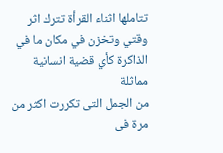تتاملها اثناء القرأة تترك اثر وقتي وتخزن في مكان ما في الذاكرة كأي قضية انسانية مماثلة
من الجمل التى تكررت اكثر من مرة فى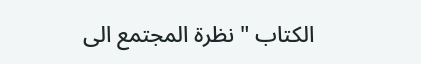الكتاب " نظرة المجتمع الى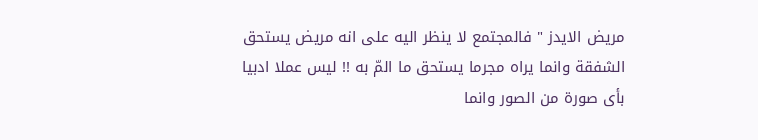مريض الايدز " فالمجتمع لا ينظر اليه على انه مريض يستحق الشفقة وانما يراه مجرما يستحق ما المّ به !! ليس عملا ادبيا بأى صورة من الصور وانما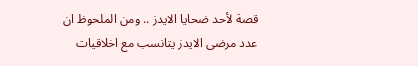قصة لأحد ضحايا الايدز .. ومن الملحوظ ان عدد مرضى الايدز يتانسب مع اخلاقيات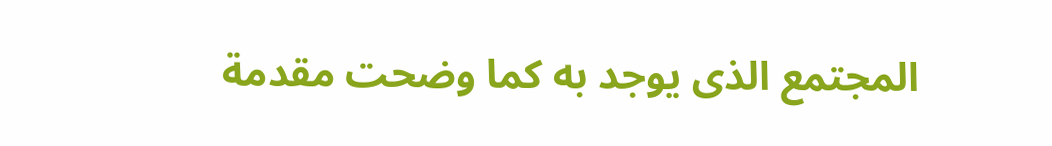المجتمع الذى يوجد به كما وضحت مقدمة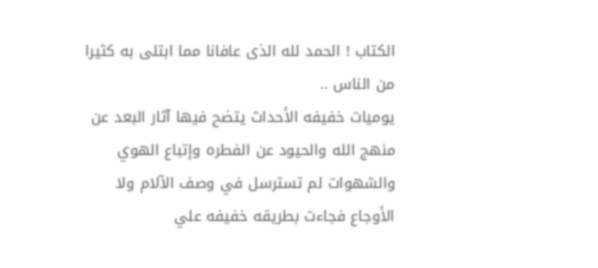الكتاب ! الحمد لله الذى عافانا مما ابتلى به كثيرا من الناس ..
يوميات خفيفه الأحداث يتضح فيها آثار البعد عن منهج الله والحيود عن الفطره وإتباع الهوي والشهوات لم تسترسل في وصف الآلام ولا الأوجاع فجاءت بطريقه خفيفه علي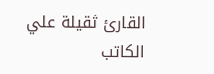القارئ ثقيلة علي الكاتب